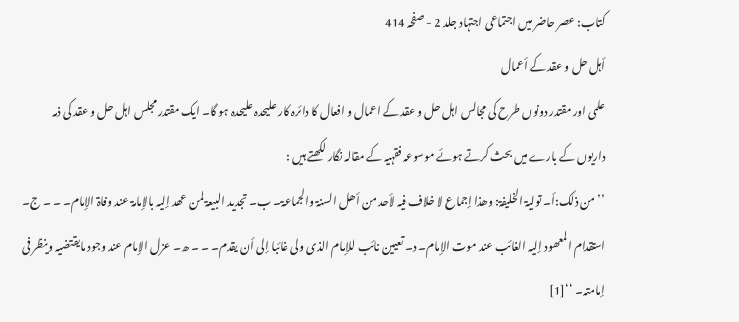کتاب: عصر حاضر میں اجتماعی اجتہاد جلد 2 - صفحہ 414
أہل حل و عقد کے أعمال
علمی اور مقتدر دونوں طرح کی مجالس اہل حل و عقد کے اعمال و افعال کا دائرہ کار علیحدہ علیحدہ ہو گا۔ ایک مقتدر مجلس اہل حل و عقد کی ذمہ داریوں کے بارے میں بحث کرتے ہوئے موسوعہ فقہیہ کے مقالہ نگار لکھتے ہیں :
’’ من ذلک:أ۔ تولیۃ الخلیفۃ: وھذا إجماع لا خلاف فیہ لأحد من أھل السنۃ والجماعۃ۔ ب۔ تجدید البیعۃ لمن عھد إلیہ بالإمامۃ عند وفاۃ الإمام۔ ۔ ۔ ج۔ استقدام المعھود إلیہ الغائب عند موت الإمام۔ د۔ تعیین نائب للإمام الذی ولی غائبا إلی أن یقدم۔ ۔ ۔ ھ۔ عزل الإمام عند وجود مایقتضیہ وینظر فی إمامتہ۔ ‘‘[1]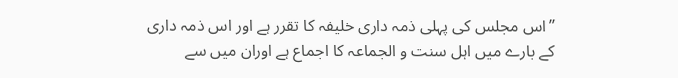’’اس مجلس کی پہلی ذمہ داری خلیفہ کا تقرر ہے اور اس ذمہ داری کے بارے میں اہل سنت و الجماعہ کا اجماع ہے اوران میں سے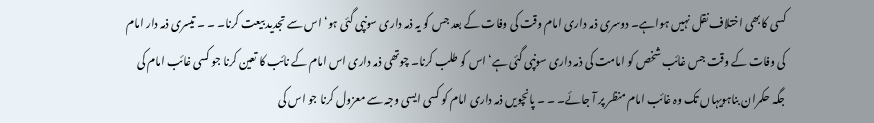کسی کابھی اختلاف نقل نہیں ہواہے۔ دوسری ذمہ داری امام وقت کی وفات کے بعد جس کو یہ ذمہ داری سونپی گئی ہو‘ اس سے تجدید بیعت کرنا۔ ۔ ۔ تیسری ذمہ دار امام کی وفات کے وقت جس غائب شخص کو امامت کی ذمہ داری سونپی گئی ہے‘ اس کو طلب کرنا۔ چوتھی ذمہ داری اس امام کے نائب کا تعین کرنا جو کسی غائب امام کی جگہ حکمران بناہویہاں تک وہ غائب امام منظر پر آ جائے۔ ۔ ۔ پانچویں ذمہ داری امام کو کسی ایسی وجہ سے معزول کرنا جو اس کی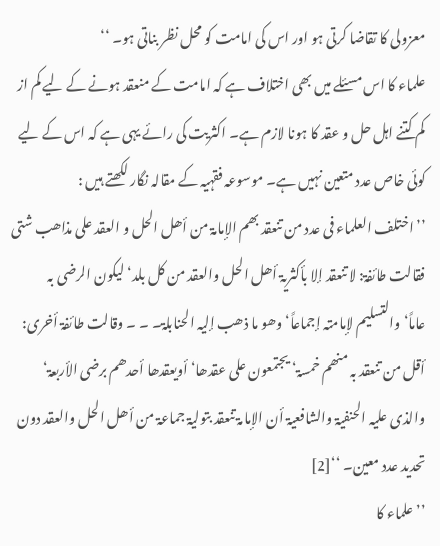معزولی کا تقاضا کرتی ہو اور اس کی امامت کو محل نظر بناتی ہو۔ ‘‘
علماء کا اس مسئلے میں بھی اختلاف ہے کہ امامت کے منعقد ہونے کے لیے کم از کم کتنے اہل حل و عقد کا ہونا لازم ہے۔ اکثریت کی رائے یہی ہے کہ اس کے لیے کوئی خاص عدد متعین نہیں ہے۔ موسوعہ فقہیہ کے مقالہ نگار لکھتے ہیں :
’’ اختلف العلماء فی عدد من تنعقد بھم الإمامۃ من أھل الحل و العقد علی مذاھب شتی فقالت طائفۃ: لا تنعقد إلا بأکثریۃ أھل الحل والعقد من کل بلد‘ لیکون الرضی بہ عاماً‘والتسلیم لإمامتہ إجماعاً‘ وھو ما ذھب إلیہ الحنابلۃ۔ ۔ ۔ وقالت طائفۃ أخری: أقل من تنعقد بہ منھم خمسۃ‘ یجتمعون علی عقدھا‘ أویعقدھا أحدھم برضی الأربعۃ‘ والذی علیہ الحنفیۃ والشافعیۃ أن الإمامۃ تنعقد بتولیۃ جماعۃ من أھل الحل والعقد دون تحدید عدد معین۔ ‘‘[2]
’’علماء کا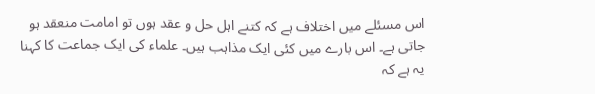اس مسئلے میں اختلاف ہے کہ کتنے اہل حل و عقد ہوں تو امامت منعقد ہو جاتی ہے۔ اس بارے میں کئی ایک مذاہب ہیں۔ علماء کی ایک جماعت کا کہنا یہ ہے کہ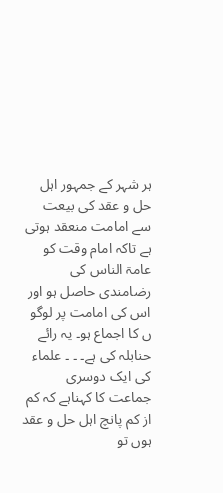ہر شہر کے جمہور اہل حل و عقد کی بیعت سے امامت منعقد ہوتی ہے تاکہ امام وقت کو عامۃ الناس کی رضامندی حاصل ہو اور اس کی امامت پر لوگو ں کا اجماع ہو۔ یہ رائے حنابلہ کی ہے۔ ۔ ۔ علماء کی ایک دوسری جماعت کا کہناہے کہ کم از کم پانچ اہل حل و عقد ہوں تو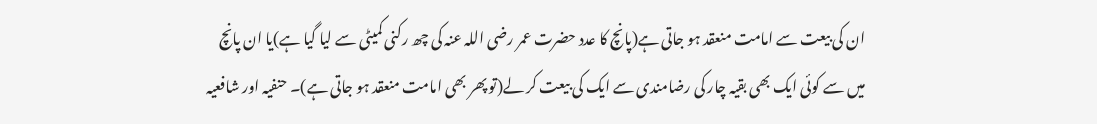ان کی بیعت سے امامت منعقد ہو جاتی ہے(پانچ کا عدد حضرت عمر رضی اللہ عنہ کی چھ رکنی کمیٹی سے لیا گیا ہے)یا ان پانچ میں سے کوئی ایک بھی بقیہ چار کی رضامندی سے ایک کی بیعت کر لے(تو پھر بھی امامت منعقد ہو جاتی ہے)۔ حنفیہ اور شافعیہ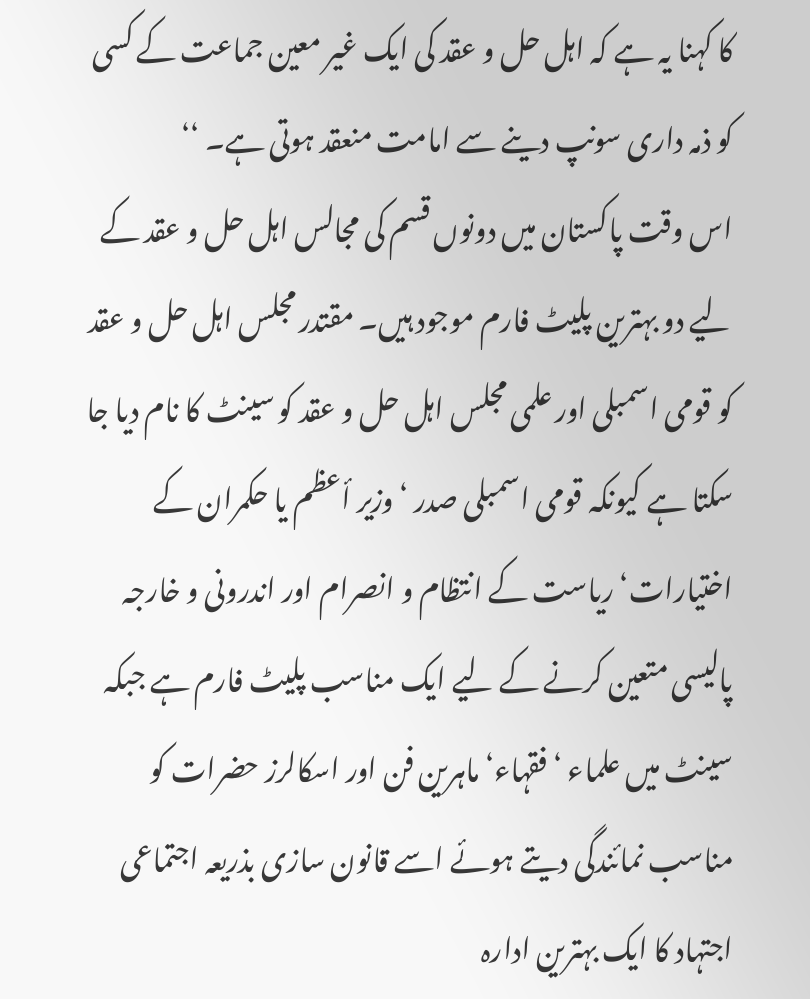کا کہنا یہ ہے کہ اہل حل و عقد کی ایک غیر معین جماعت کے کسی کو ذمہ داری سونپ دینے سے امامت منعقد ہوتی ہے۔ ‘‘
اس وقت پاکستان میں دونوں قسم کی مجالس اہل حل و عقد کے لیے دو بہترین پلیٹ فارم موجود ہیں۔ مقتدر مجلس اہل حل و عقد کو قومی اسمبلی اور علمی مجلس اہل حل و عقد کو سینٹ کا نام دیا جا سکتا ہے کیونکہ قومی اسمبلی صدر ‘ وزیر أعظم یا حکمران کے اختیارات‘ ریاست کے انتظام و انصرام اور اندرونی و خارجہ پالیسی متعین کرنے کے لیے ایک مناسب پلیٹ فارم ہے جبکہ سینٹ میں علماء ‘ فقہاء‘ ماہرین فن اور اسکالرز حضرات کو مناسب نمائندگی دیتے ہوئے اسے قانون سازی بذریعہ اجتماعی اجتہاد کا ایک بہترین ادارہ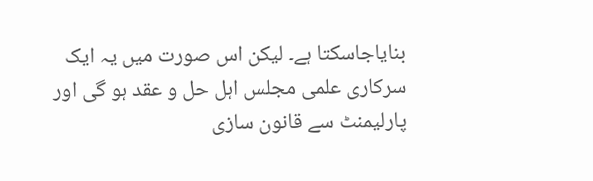بنایاجاسکتا ہے۔ لیکن اس صورت میں یہ ایک سرکاری علمی مجلس اہل حل و عقد ہو گی اور پارلیمنٹ سے قانون سازی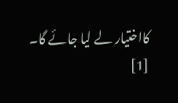کااختیار لے لیا جائے گا۔
[1]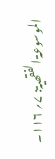الموسوعۃ الفقھیۃ: ۷؍ ۱۱۶۔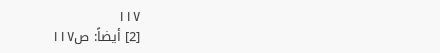۱۱۷
[2] أیضاً: ص۱۱۷